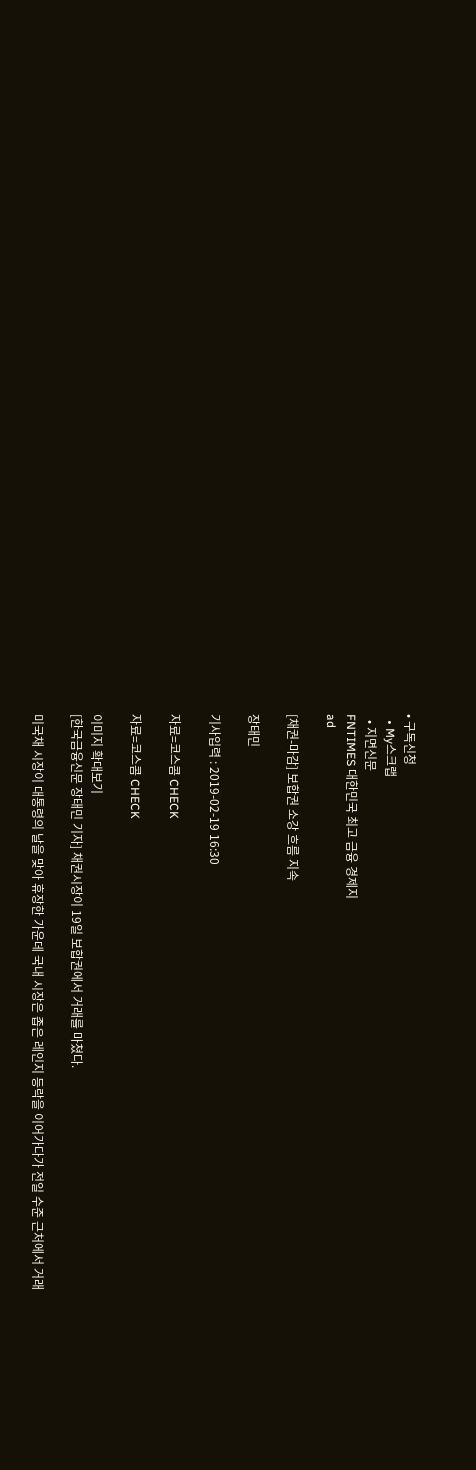• 구독신청
  • My스크랩
  • 지면신문
FNTIMES 대한민국 최고 금융 경제지
ad

[채권-마감] 보합권 소강 흐름 지속

장태민

기사입력 : 2019-02-19 16:30

자료=코스콤 CHECK

자료=코스콤 CHECK

이미지 확대보기
[한국금융신문 장태민 기자] 채권시장이 19일 보합권에서 거래를 마쳤다.

미국채 시장이 대통령의 날을 맞아 휴장한 가운데 국내 시장은 좁은 레인지 등락을 이어가다가 전일 수준 근처에서 거래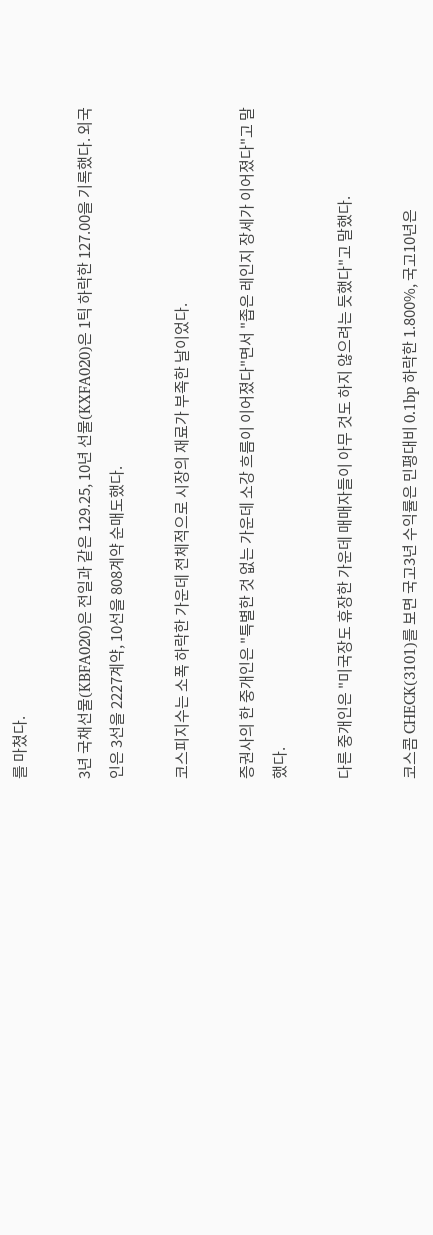를 마쳤다.

3년 국채선물(KBFA020)은 전일과 같은 129.25, 10년 선물(KXFA020)은 1틱 하락한 127.00을 기록했다. 외국인은 3선을 2227계약, 10선을 808계약 순매도했다.

코스피지수는 소폭 하락한 가운데 전체적으로 시장의 재료가 부족한 날이었다.

증권사의 한 중개인은 "특별한 것 없는 가운데 소강 흐름이 이어졌다"면서 "좁은 레인지 장세가 이어졌다"고 말했다.

다른 중개인은 "미국장도 휴장한 가운데 매매자들이 아무 것도 하지 않으려는 듯했다"고 말했다.

코스콤 CHECK(3101)를 보면 국고3년 수익률은 민평대비 0.1bp 하락한 1.800%, 국고10년은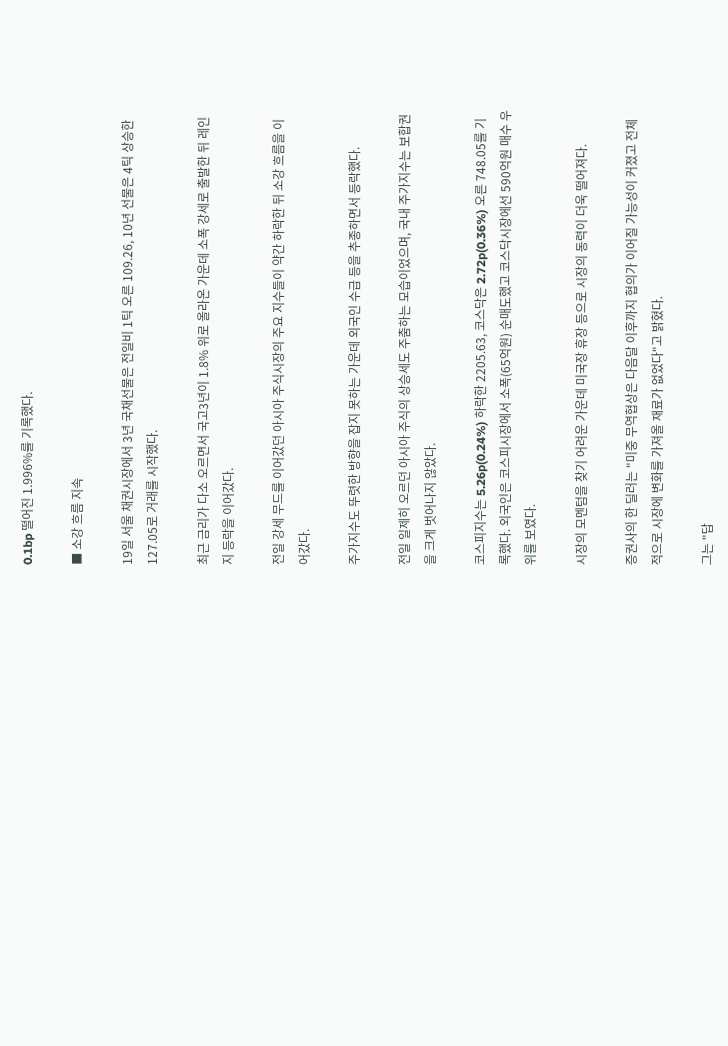0.1bp 떨어진 1.996%를 기록했다.

■ 소강 흐름 지속

19일 서울 채권시장에서 3년 국채선물은 전일비 1틱 오른 109.26, 10년 선물은 4틱 상승한 127.05로 거래를 시작했다.

최근 금리가 다소 오르면서 국고3년이 1.8% 위로 올라온 가운데 소폭 강세로 출발한 뒤 레인지 등락을 이어갔다.

전일 강세 무드를 이어갔던 아시아 주식시장의 주요 지수들이 약간 하락한 뒤 소강 흐름을 이어갔다.

주가지수도 뚜렷한 방향을 잡지 못하는 가운데 외국인 수급 등을 추종하면서 등락했다.

전일 일제히 오르던 아시아 주식의 상승세도 주춤하는 모습이었으며, 국내 주가지수는 보합권을 크게 벗어나지 않았다.

코스피지수는 5.26p(0.24%) 하락한 2205.63, 코스닥은 2.72p(0.36%) 오른 748.05를 기록했다. 외국인은 코스피시장에서 소폭(65억원) 순매도했고 코스닥시장에선 590억원 매수 우위를 보였다.

시장의 모멘텀을 찾기 어려운 가운데 미국장 휴장 등으로 시장의 동력이 더욱 떨어져다.

증권사의 한 딜러는 "미중 무역협상은 다음달 이후까지 협의가 이어질 가능성이 커졌고 전체적으로 시장에 변화를 가져올 재료가 없었다"고 밝혔다.

그는 "답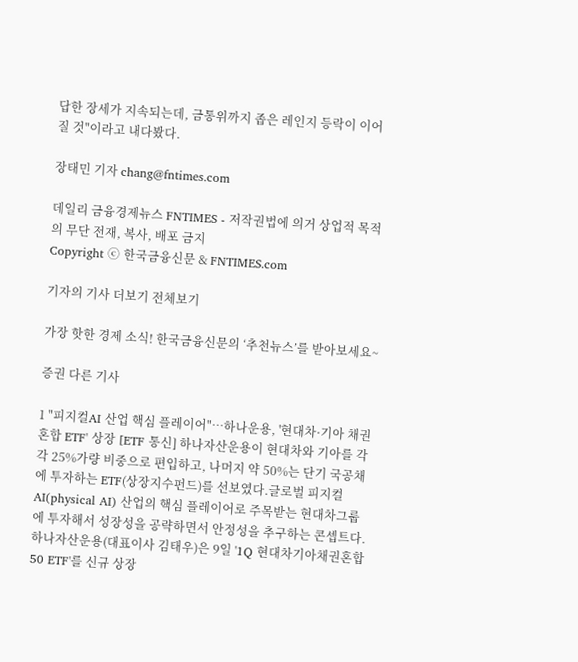답한 장세가 지속되는데, 금통위까지 좁은 레인지 등락이 이어질 것"이라고 내다봤다.

장태민 기자 chang@fntimes.com

데일리 금융경제뉴스 FNTIMES - 저작권법에 의거 상업적 목적의 무단 전재, 복사, 배포 금지
Copyright ⓒ 한국금융신문 & FNTIMES.com

기자의 기사 더보기 전체보기

가장 핫한 경제 소식! 한국금융신문의 ‘추천뉴스’를 받아보세요~

증권 다른 기사

1 "피지컬AI 산업 핵심 플레이어"…하나운용, '현대차·기아 채권혼합 ETF' 상장 [ETF 통신] 하나자산운용이 현대차와 기아를 각각 25%가량 비중으로 편입하고, 나머지 약 50%는 단기 국공채에 투자하는 ETF(상장지수펀드)를 선보였다.글로벌 피지컬 AI(physical AI) 산업의 핵심 플레이어로 주목받는 현대차그룹에 투자해서 성장성을 공략하면서 안정성을 추구하는 콘셉트다.하나자산운용(대표이사 김태우)은 9일 '1Q 현대차기아채권혼합50 ETF'를 신규 상장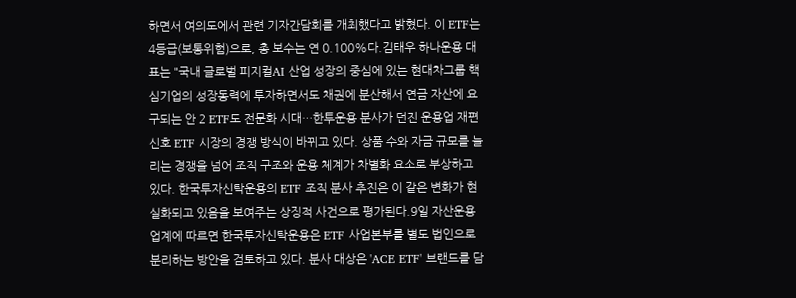하면서 여의도에서 관련 기자간담회를 개최했다고 밝혔다. 이 ETF는 4등급(보통위험)으로, 총 보수는 연 0.100%다.김태우 하나운용 대표는 "국내 글로벌 피지컬AI 산업 성장의 중심에 있는 현대차그룹 핵심기업의 성장동력에 투자하면서도 채권에 분산해서 연금 자산에 요구되는 안 2 ETF도 전문화 시대…한투운용 분사가 던진 운용업 재편 신호 ETF 시장의 경쟁 방식이 바뀌고 있다. 상품 수와 자금 규모를 늘리는 경쟁을 넘어 조직 구조와 운용 체계가 차별화 요소로 부상하고 있다. 한국투자신탁운용의 ETF 조직 분사 추진은 이 같은 변화가 현실화되고 있음을 보여주는 상징적 사건으로 평가된다.9일 자산운용업계에 따르면 한국투자신탁운용은 ETF 사업본부를 별도 법인으로 분리하는 방안을 검토하고 있다. 분사 대상은 'ACE ETF' 브랜드를 담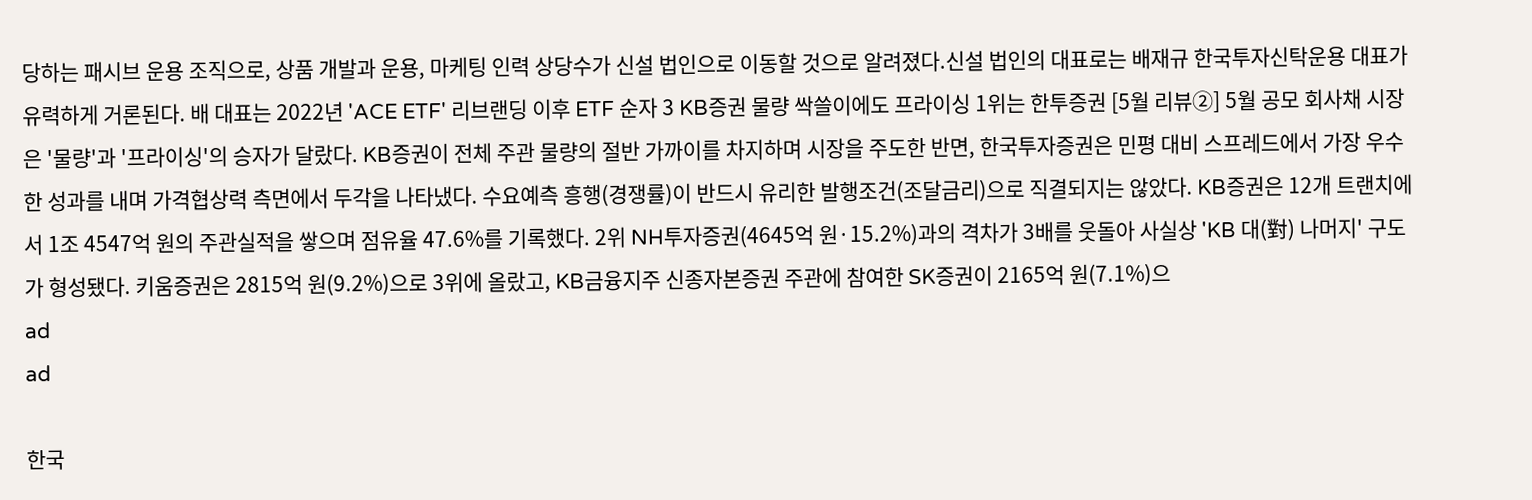당하는 패시브 운용 조직으로, 상품 개발과 운용, 마케팅 인력 상당수가 신설 법인으로 이동할 것으로 알려졌다.신설 법인의 대표로는 배재규 한국투자신탁운용 대표가 유력하게 거론된다. 배 대표는 2022년 'ACE ETF' 리브랜딩 이후 ETF 순자 3 KB증권 물량 싹쓸이에도 프라이싱 1위는 한투증권 [5월 리뷰②] 5월 공모 회사채 시장은 '물량'과 '프라이싱'의 승자가 달랐다. KB증권이 전체 주관 물량의 절반 가까이를 차지하며 시장을 주도한 반면, 한국투자증권은 민평 대비 스프레드에서 가장 우수한 성과를 내며 가격협상력 측면에서 두각을 나타냈다. 수요예측 흥행(경쟁률)이 반드시 유리한 발행조건(조달금리)으로 직결되지는 않았다. KB증권은 12개 트랜치에서 1조 4547억 원의 주관실적을 쌓으며 점유율 47.6%를 기록했다. 2위 NH투자증권(4645억 원·15.2%)과의 격차가 3배를 웃돌아 사실상 'KB 대(對) 나머지' 구도가 형성됐다. 키움증권은 2815억 원(9.2%)으로 3위에 올랐고, KB금융지주 신종자본증권 주관에 참여한 SK증권이 2165억 원(7.1%)으
ad
ad

한국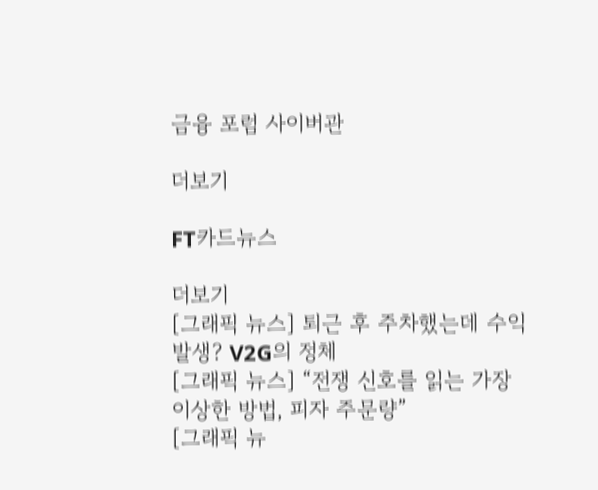금융 포럼 사이버관

더보기

FT카드뉴스

더보기
[그래픽 뉴스] 퇴근 후 주차했는데 수익 발생? V2G의 정체
[그래픽 뉴스] “전쟁 신호를 읽는 가장 이상한 방법, 피자 주문량”
[그래픽 뉴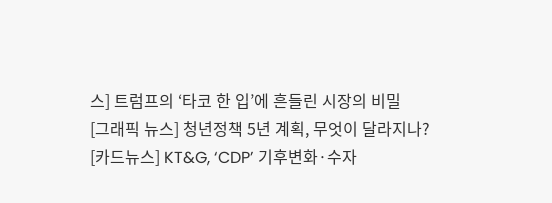스] 트럼프의 ‘타코 한 입’에 흔들린 시장의 비밀
[그래픽 뉴스] 청년정책 5년 계획, 무엇이 달라지나?
[카드뉴스] KT&G, ‘CDP’ 기후변화·수자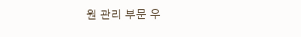원 관리 부문 우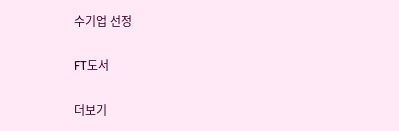수기업 선정

FT도서

더보기